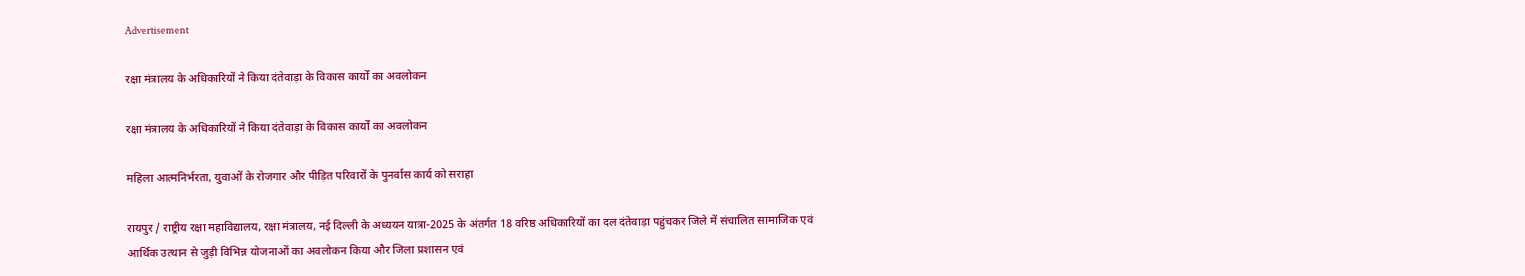Advertisement

रक्षा मंत्रालय के अधिकारियों ने किया दंतेवाड़ा के विकास कार्यों का अवलोकन

रक्षा मंत्रालय के अधिकारियों ने किया दंतेवाड़ा के विकास कार्यों का अवलोकन

महिला आत्मनिर्भरता, युवाओं के रोजगार और पीड़ित परिवारों के पुनर्वास कार्य को सराहा

रायपुर / राष्ट्रीय रक्षा महाविद्यालय, रक्षा मंत्रालय, नई दिल्ली के अध्ययन यात्रा-2025 के अंतर्गत 18 वरिष्ठ अधिकारियों का दल दंतेवाड़ा पहुंचकर जिले में संचालित सामाजिक एवं आर्थिक उत्थान से जुड़ी विभिन्न योजनाओं का अवलोकन किया और जिला प्रशासन एवं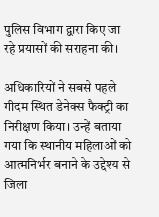पुलिस विभाग द्वारा किए जा रहे प्रयासों की सराहना की।

अधिकारियों ने सबसे पहले गीदम स्थित डेनेक्स फैक्ट्री का निरीक्षण किया। उन्हें बताया गया कि स्थानीय महिलाओं को आत्मनिर्भर बनाने के उद्देश्य से जिला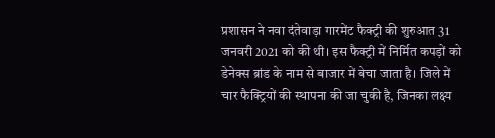प्रशासन ने नवा दंतेवाड़ा गारमेंट फैक्ट्री की शुरुआत 31 जनवरी 2021 को की थी। इस फैक्ट्री में निर्मित कपड़ों को डेनेक्स ब्रांड के नाम से बाजार में बेचा जाता है। जिले में चार फैक्ट्रियों की स्थापना की जा चुकी है, जिनका लक्ष्य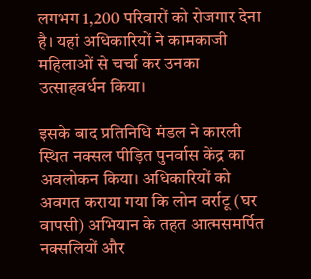लगभग 1,200 परिवारों को रोजगार देना है। यहां अधिकारियों ने कामकाजी महिलाओं से चर्चा कर उनका उत्साहवर्धन किया।

इसके बाद प्रतिनिधि मंडल ने कारली स्थित नक्सल पीड़ित पुनर्वास केंद्र का अवलोकन किया। अधिकारियों को अवगत कराया गया कि लोन वर्राटू (घर वापसी) अभियान के तहत आत्मसमर्पित नक्सलियों और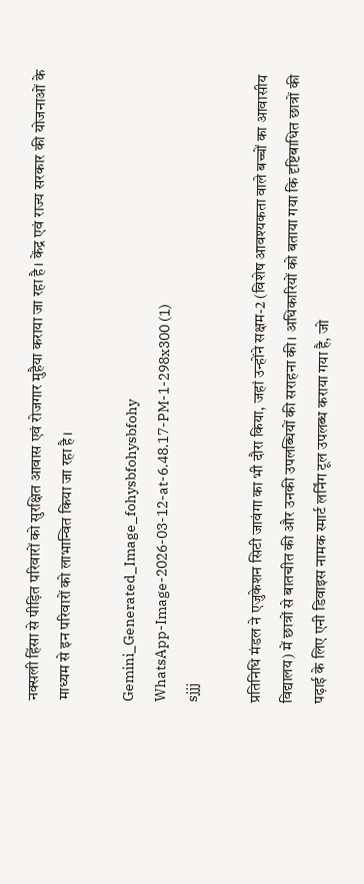नक्सली हिंसा से पीड़ित परिवारों को सुरक्षित आवास एवं रोजगार मुहैया कराया जा रहा है। केंद्र एवं राज्य सरकार की योजनाओं के माध्यम से इन परिवारों को लाभान्वित किया जा रहा है।

Gemini_Generated_Image_fohysbfohysbfohy
WhatsApp-Image-2026-03-12-at-6.48.17-PM-1-298x300 (1)
sjjj

प्रतिनिधि मंडल ने एजुकेशन सिटी जावंगा का भी दौरा किया, जहां उन्होंने सक्षम-2 (विशेष आवश्यकता वाले बच्चों का आवासीय विद्यालय) में छात्रों से बातचीत की और उनकी उपलब्धियों की सराहना की। अधिकारियों को बताया गया कि दृष्टिबाधित छात्रों की पढ़ाई के लिए एनी डिवाइस नामक स्मार्ट लर्निंग टूल उपलब्ध कराया गया है, जो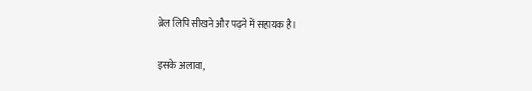ब्रेल लिपि सीखने और पढ़ने में सहायक है।

इसके अलावा,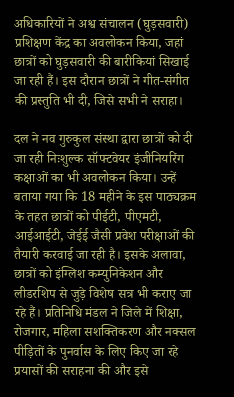अधिकारियों ने अश्व संचालन (घुड़सवारी) प्रशिक्षण केंद्र का अवलोकन किया, जहां छात्रों को घुड़सवारी की बारीकियां सिखाई जा रही हैं। इस दौरान छात्रों ने गीत-संगीत की प्रस्तुति भी दी, जिसे सभी ने सराहा।

दल ने नव गुरुकुल संस्था द्वारा छात्रों को दी जा रही निःशुल्क सॉफ्टवेयर इंजीनियरिंग कक्षाओं का भी अवलोकन किया। उन्हें बताया गया कि 18 महीने के इस पाठ्यक्रम के तहत छात्रों को पीईटी, पीएमटी, आईआईटी, जेईई जैसी प्रवेश परीक्षाओं की तैयारी करवाई जा रही है। इसके अलावा, छात्रों को इंग्लिश कम्युनिकेशन और लीडरशिप से जुड़े विशेष सत्र भी कराए जा रहे हैं। प्रतिनिधि मंडल ने जिले में शिक्षा, रोजगार, महिला सशक्तिकरण और नक्सल पीड़ितों के पुनर्वास के लिए किए जा रहे प्रयासों की सराहना की और इसे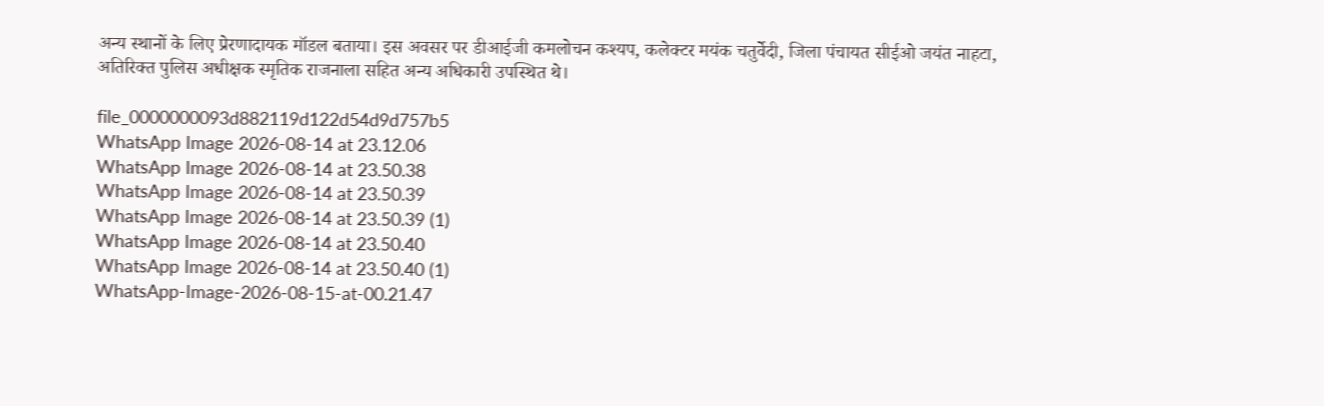अन्य स्थानों के लिए प्रेरणादायक मॉडल बताया। इस अवसर पर डीआईजी कमलोचन कश्यप, कलेक्टर मयंक चतुर्वेदी, जिला पंचायत सीईओ जयंत नाहटा, अतिरिक्त पुलिस अधीक्षक स्मृतिक राजनाला सहित अन्य अधिकारी उपस्थित थे।

file_0000000093d882119d122d54d9d757b5
WhatsApp Image 2026-08-14 at 23.12.06
WhatsApp Image 2026-08-14 at 23.50.38
WhatsApp Image 2026-08-14 at 23.50.39
WhatsApp Image 2026-08-14 at 23.50.39 (1)
WhatsApp Image 2026-08-14 at 23.50.40
WhatsApp Image 2026-08-14 at 23.50.40 (1)
WhatsApp-Image-2026-08-15-at-00.21.47